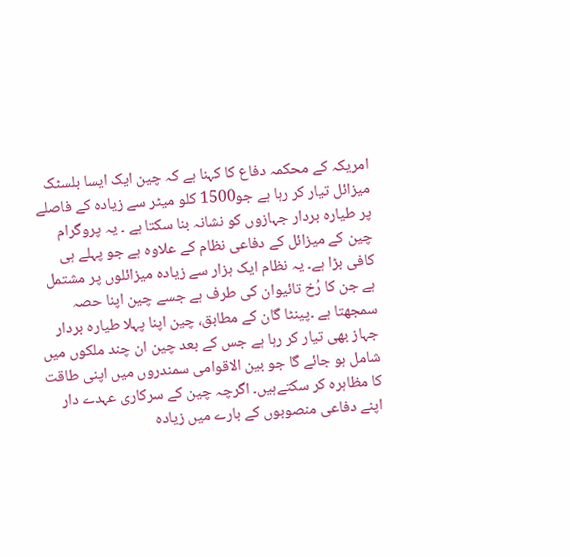امریکہ کے محکمہ دفاع کا کہنا ہے کہ چین ایک ایسا بلسٹک میزائل تیار کر رہا ہے جو1500 کلو میٹر سے زیادہ کے فاصلے پر طیارہ بردار جہازوں کو نشانہ بنا سکتا ہے ۔ یہ پروگرام چین کے میزائل کے دفاعی نظام کے علاوہ ہے جو پہلے ہی کافی بڑا ہے۔ یہ نظام ایک ہزار سے زیادہ میزائلوں پر مشتمل ہے جن کا رُخ تائیوان کی طرف ہے جسے چین اپنا حصہ سمجھتا ہے ۔پینٹا گان کے مطابق، چین اپنا پہلا طیارہ بردار جہاز بھی تیار کر رہا ہے جس کے بعد چین ان چند ملکوں میں شامل ہو جائے گا جو بین الاقوامی سمندروں میں اپنی طاقت کا مظاہرہ کر سکتےہیں۔ اگرچہ چین کے سرکاری عہدے دار اپنے دفاعی منصوبوں کے بارے میں زیادہ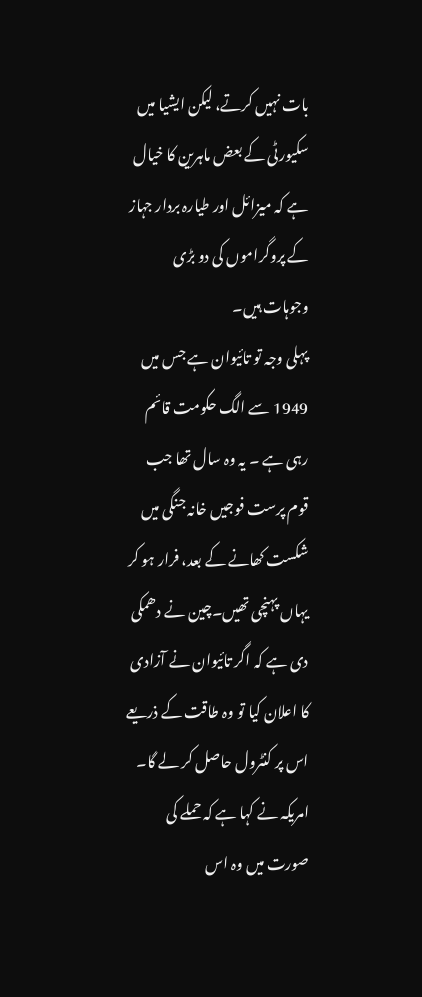بات نہیں کرتے، لیکن ایشیا میں سکیورٹی کے بعض ماہرین کا خیال ہے کہ میزائل اور طیارہ بردار جہاز کے پروگراموں کی دو بڑی وجوہات ہیں۔
پہلی وجہ تو تائیوان ہے جس میں 1949 سے الگ حکومت قائم رہی ہے ۔ یہ وہ سال تھا جب قوم پرست فوجیں خانہ جنگی میں شکست کھانے کے بعد، فرار ہو کر یہاں پہنچی تھیں۔چین نے دھمکی دی ہے کہ اگر تائیوان نے آزادی کا اعلان کیا تو وہ طاقت کے ذریعے اس پر کنٹرول حاصل کر لے گا۔ امریکہ نے کہا ہے کہ حملے کی صورت میں وہ اس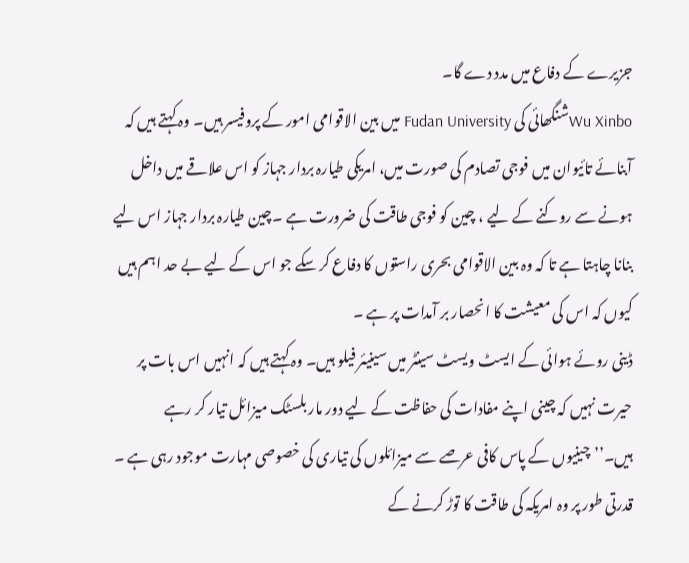جزیرے کے دفاع میں مدد دے گا۔
Wu Xinboشنگھائی کی Fudan University میں بین الاقوامی امور کے پروفیسر ہیں۔ وہ کہتے ہیں کہ آبنائے تائیوان میں فوجی تصادم کی صورت میں، امریکی طیارہ بردار جہاز کو اس علاقے میں داخل ہونے سے روکنے کے لیے ، چین کو فوجی طاقت کی ضرورت ہے ۔چین طیارہ بردار جہاز اس لیے بنانا چاہتا ہے تا کہ وہ بین الاقوامی بحری راستوں کا دفاع کر سکے جو اس کے لیے بے حد اہم ہیں کیوں کہ اس کی معیشت کا انحصار بر آمدات پر ہے ۔
ڈینی روئے ہوائی کے ایسٹ ویسٹ سینٹر میں سینیئر فیلو ہیں۔ وہ کہتے ہیں کہ انہیں اس بات پر حیرت نہیں کہ چینی اپنے مفادات کی حفاظت کے لیے دور مار بلسٹک میزائل تیار کر رہے ہیں۔’’چینیوں کے پاس کافی عرصے سے میزائلوں کی تیاری کی خصوصی مہارت موجود رہی ہے ۔ قدرتی طور پر وہ امریکہ کی طاقت کا توڑ کرنے کے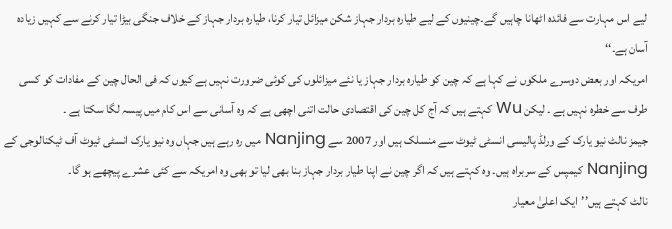لیے اس مہارت سے فائدہ اٹھانا چاہیں گے۔چینیوں کے لیے طیارہ بردار جہاز شکن میزائل تیار کرنا، طیارہ بردار جہاز کے خلاف جنگی بیڑا تیار کرنے سے کہیں زیادہ آسان ہے۔‘‘
امریکہ اور بعض دوسرے ملکوں نے کہا ہے کہ چین کو طیارہ بردار جہاز یا نئے میزائلوں کی کوئی ضرورت نہیں ہے کیوں کہ فی الحال چین کے مفادات کو کسی طرف سے خطرہ نہیں ہے ۔ لیکن Wu کہتے ہیں کہ آج کل چین کی اقتصادی حالت اتنی اچھی ہے کہ وہ آسانی سے اس کام میں پیسہ لگا سکتا ہے ۔
جیمز نالٹ نیو یارک کے ورلڈ پالیسی انسٹی ٹیوٹ سے منسلک ہیں اور 2007 سے Nanjing میں رہ رہے ہیں جہاں وہ نیو یارک انسٹی ٹیوٹ آف ٹیکنالوجی کے Nanjing کیمپس کے سربراہ ہیں۔ وہ کہتے ہیں کہ اگر چین نے اپنا طیار بردار جہاز بنا بھی لیا تو بھی وہ امریکہ سے کئی عشرے پیچھے ہو گا۔
نالٹ کہتے ہیں’’ایک اعلیٰ معیار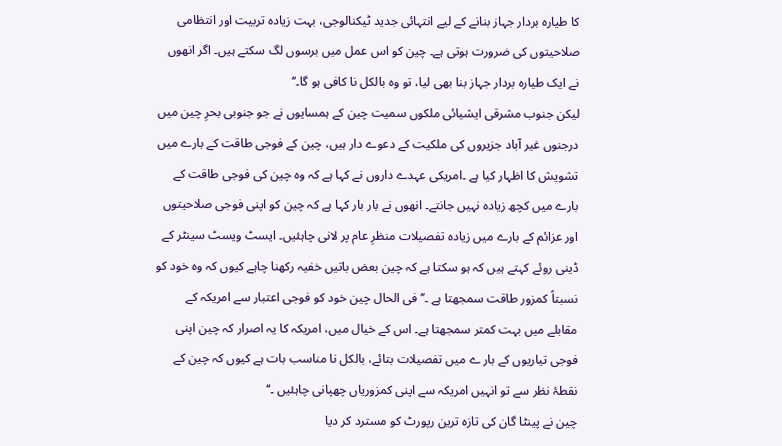کا طیارہ بردار جہاز بنانے کے لیے انتہائی جدید ٹیکنالوجی، بہت زیادہ تربیت اور انتظامی صلاحیتوں کی ضرورت ہوتی ہے۔ چین کو اس عمل میں برسوں لگ سکتے ہیں۔ اگر انھوں نے ایک طیارہ بردار جہاز بنا بھی لیا، تو وہ بالکل نا کافی ہو گا۔‘‘
لیکن جنوب مشرقی ایشیائی ملکوں سمیت چین کے ہمسایوں نے جو جنوبی بحرِ چین میں درجنوں غیر آباد جزیروں کی ملکیت کے دعوے دار ہیں، چین کے فوجی طاقت کے بارے میں تشویش کا اظہار کیا ہے ۔امریکی عہدے داروں نے کہا ہے کہ وہ چین کی فوجی طاقت کے بارے میں کچھ زیادہ نہیں جانتے۔ انھوں نے بار بار کہا ہے کہ چین کو اپنی فوجی صلاحیتوں اور عزائم کے بارے میں زیادہ تفصیلات منظرِ عام پر لانی چاہئیں۔ ایسٹ ویسٹ سینٹر کے ڈینی روئے کہتے ہیں کہ ہو سکتا ہے کہ چین بعض باتیں خفیہ رکھنا چاہے کیوں کہ وہ خود کو نسبتاً کمزور طاقت سمجھتا ہے ۔’’فی الحال چین خود کو فوجی اعتبار سے امریکہ کے مقابلے میں بہت کمتر سمجھتا ہے۔ اس کے خیال میں، امریکہ کا یہ اصرار کہ چین اپنی فوجی تیاریوں کے بار ے میں تفصیلات بتائے، بالکل نا مناسب بات ہے کیوں کہ چین کے نقطۂ نظر سے تو انہیں امریکہ سے اپنی کمزوریاں چھپانی چاہئیں ۔‘‘
چین نے پینٹا گان کی تازہ ترین رپورٹ کو مسترد کر دیا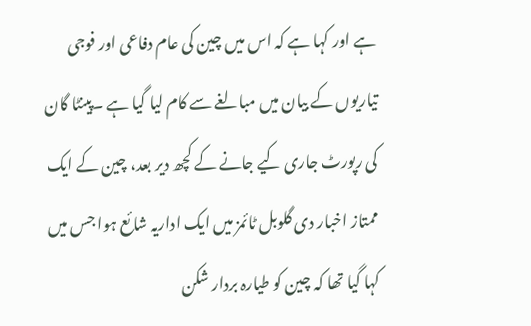ہے اور کہا ہے کہ اس میں چین کی عام دفاعی اور فوجی تیاریوں کے بیان میں مبالغے سے کام لیا گیا ہے ۔پینٹا گان کی رپورٹ جاری کیے جانے کے کچھ دیر بعد، چین کے ایک ممتاز اخبار دی گلوبل ٹائمز میں ایک اداریہ شائع ہوا جس میں کہا گیا تھا کہ چین کو طیارہ بردار شکن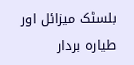بلسٹک میزائل اور طیارہ بردار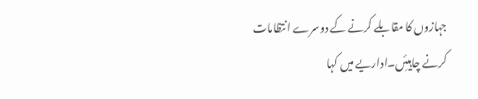جہازوں کا مقابلے کرنے کے دوسرے انتظامات کرنے چاہیئِں۔اداریے میں کہا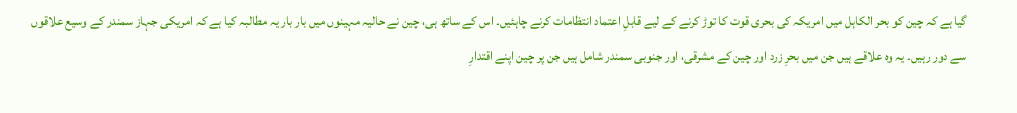گیا ہے کہ چین کو بحر الکاہل میں امریکہ کی بحری قوت کا توڑ کرنے کے لیے قابلِ اعتماد انتظامات کرنے چاہئیں۔ اس کے ساتھ ہی، چین نے حالیہ مہینوں میں بار بار یہ مطالبہ کیا ہے کہ امریکی جہاز سمندر کے وسیع علاقوں سے دور رہیں۔ یہ وہ علاقے ہیں جن میں بحرِ زرد اور چین کے مشرقی، اور جنوبی سمندر شامل ہیں جن پر چین اپنے اقتدارِ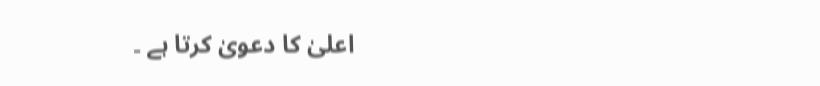اعلیٰ کا دعویٰ کرتا ہے ۔